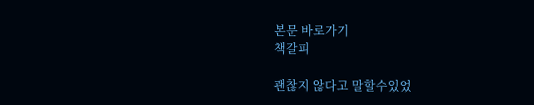본문 바로가기
책갈피

괜찮지 않다고 말할수있었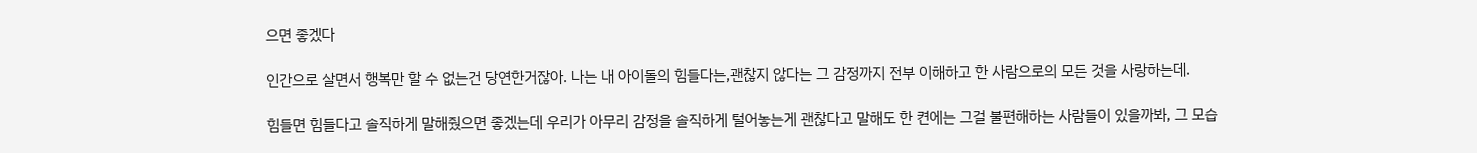으면 좋겠다

인간으로 살면서 행복만 할 수 없는건 당연한거잖아. 나는 내 아이돌의 힘들다는,괜찮지 않다는 그 감정까지 전부 이해하고 한 사람으로의 모든 것을 사랑하는데.

힘들면 힘들다고 솔직하게 말해줬으면 좋겠는데 우리가 아무리 감정을 솔직하게 털어놓는게 괜찮다고 말해도 한 켠에는 그걸 불편해하는 사람들이 있을까봐, 그 모습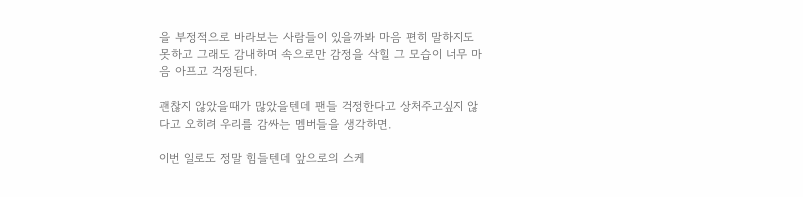을 부정적으로 바라보는 사람들이 있을까봐 마음 편히 말하지도 못하고 그래도 감내하며 속으로만 감정을 삭힐 그 모습이 너무 마음 아프고 걱정된다.

괜찮지 않았을때가 많았을텐데 팬들 걱정한다고 상처주고싶지 않다고 오히려 우리를 감싸는 멤버들을 생각하면.

이번 일로도 정말 힘들텐데 앞으로의 스케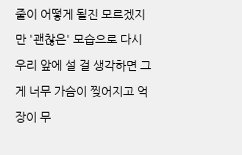줄이 어떻게 될진 모르겠지만 '괜찮은' 모습으로 다시 우리 앞에 설 걸 생각하면 그게 너무 가슴이 찢어지고 억장이 무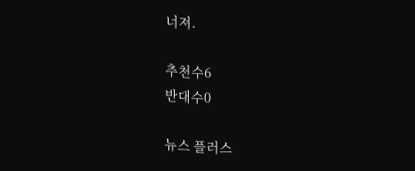너져.

추천수6
반대수0

뉴스 플러스